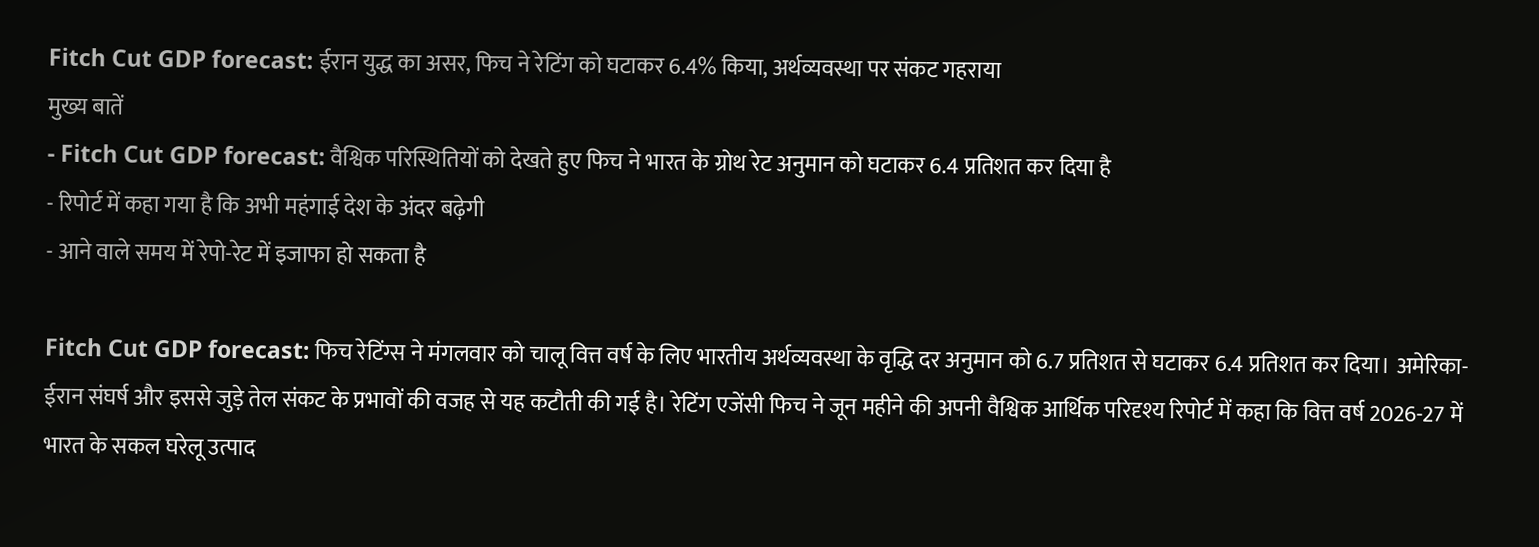Fitch Cut GDP forecast: ईरान युद्ध का असर, फिच ने रेटिंग को घटाकर 6.4% किया, अर्थव्यवस्था पर संकट गहराया
मुख्य बातें
- Fitch Cut GDP forecast: वैश्विक परिस्थितियों को देखते हुए फिच ने भारत के ग्रोथ रेट अनुमान को घटाकर 6.4 प्रतिशत कर दिया है
- रिपोर्ट में कहा गया है कि अभी महंगाई देश के अंदर बढ़ेगी
- आने वाले समय में रेपो-रेट में इजाफा हो सकता है

Fitch Cut GDP forecast: फिच रेटिंग्स ने मंगलवार को चालू वित्त वर्ष के लिए भारतीय अर्थव्यवस्था के वृद्धि दर अनुमान को 6.7 प्रतिशत से घटाकर 6.4 प्रतिशत कर दिया। अमेरिका-ईरान संघर्ष और इससे जुड़े तेल संकट के प्रभावों की वजह से यह कटौती की गई है। रेटिंग एजेंसी फिच ने जून महीने की अपनी वैश्विक आर्थिक परिदृश्य रिपोर्ट में कहा कि वित्त वर्ष 2026-27 में भारत के सकल घरेलू उत्पाद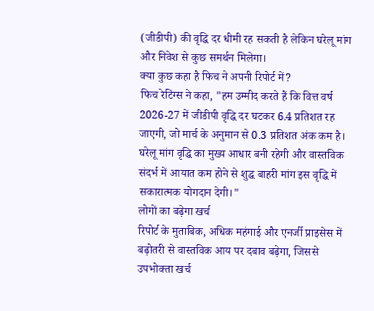(जीडीपी) की वृद्धि दर धीमी रह सकती है लेकिन घरेलू मांग और निवेश से कुछ समर्थन मिलेगा।
क्या कुछ कहा है फिच ने अपनी रिपोर्ट में?
फिच रेटिंग्स ने कहा, "हम उम्मीद करते हैं कि वित्त वर्ष 2026-27 में जीडीपी वृद्धि दर घटकर 6.4 प्रतिशत रह जाएगी, जो मार्च के अनुमान से 0.3 प्रतिशत अंक कम है। घरेलू मांग वृद्धि का मुख्य आधार बनी रहेगी और वास्तविक संदर्भ में आयात कम होने से शुद्ध बाहरी मांग इस वृद्धि में सकारात्मक योगदान देगी।"
लोगों का बढ़ेगा खर्च
रिपोर्ट के मुताबिक, अधिक महंगाई और एनर्जी प्राइसेस में बढ़ोतरी से वास्तविक आय पर दबाव बढ़ेगा, जिससे उपभोक्ता खर्च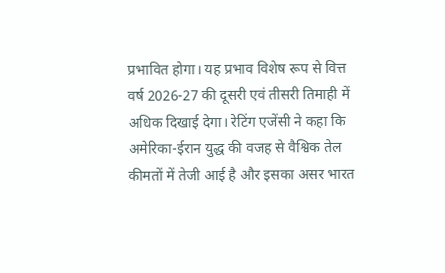प्रभावित होगा। यह प्रभाव विशेष रूप से वित्त वर्ष 2026-27 की दूसरी एवं तीसरी तिमाही में अधिक दिखाई देगा। रेटिंग एजेंसी ने कहा कि अमेरिका-ईरान युद्ध की वजह से वैश्विक तेल कीमतों में तेजी आई है और इसका असर भारत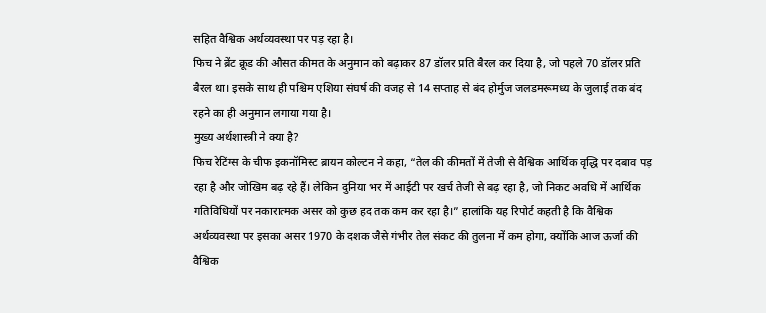सहित वैश्विक अर्थव्यवस्था पर पड़ रहा है।
फिच ने ब्रेंट क्रूड की औसत कीमत के अनुमान को बढ़ाकर 87 डॉलर प्रति बैरल कर दिया है, जो पहले 70 डॉलर प्रति बैरल था। इसके साथ ही पश्चिम एशिया संघर्ष की वजह से 14 सप्ताह से बंद होर्मुज जलडमरूमध्य के जुलाई तक बंद रहने का ही अनुमान लगाया गया है।
मुख्य अर्थशास्त्री ने क्या है?
फिच रेटिंग्स के चीफ इकनॉमिस्ट ब्रायन कोल्टन ने कहा, “तेल की कीमतों में तेजी से वैश्विक आर्थिक वृद्धि पर दबाव पड़ रहा है और जोखिम बढ़ रहे हैं। लेकिन दुनिया भर में आईटी पर खर्च तेजी से बढ़ रहा है, जो निकट अवधि में आर्थिक गतिविधियों पर नकारात्मक असर को कुछ हद तक कम कर रहा है।” हालांकि यह रिपोर्ट कहती है कि वैश्विक अर्थव्यवस्था पर इसका असर 1970 के दशक जैसे गंभीर तेल संकट की तुलना में कम होगा, क्योंकि आज ऊर्जा की वैश्विक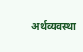अर्थव्यवस्था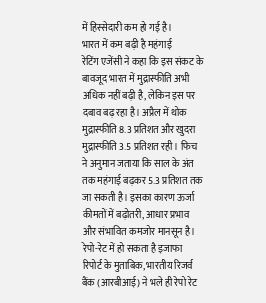में हिस्सेदारी कम हो गई है।
भारत में कम बढ़ी है महंगाई
रेटिंग एजेंसी ने कहा कि इस संकट के बावजूद भारत में मुद्रास्फीति अभी अधिक नहीं बढ़ी है, लेकिन इस पर दबाव बढ़ रहा है। अप्रैल में थोक मुद्रास्फीति 8.3 प्रतिशत और खुदरा मुद्रास्फीति 3.5 प्रतिशत रही। फिच ने अनुमान जताया कि साल के अंत तक महंगाई बढ़कर 5.3 प्रतिशत तक जा सकती है। इसका कारण ऊर्जा कीमतों में बढ़ोतरी, आधार प्रभाव और संभावित कमजोर मानसून है।
रेपो-रेट में हो सकता है इजाफा
रिपोर्ट के मुताबिक, भारतीय रिजर्व बैंक (आरबीआई) ने भले ही रेपो रेट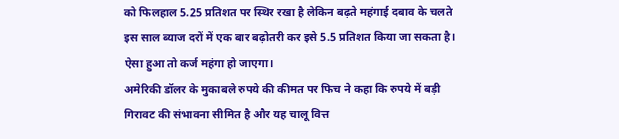को फिलहाल 5.25 प्रतिशत पर स्थिर रखा है लेकिन बढ़ते महंगाई दबाव के चलते इस साल ब्याज दरों में एक बार बढ़ोतरी कर इसे 5.5 प्रतिशत किया जा सकता है। ऐसा हुआ तो कर्ज महंगा हो जाएगा।
अमेरिकी डॉलर के मुकाबले रुपये की कीमत पर फिच ने कहा कि रुपये में बड़ी गिरावट की संभावना सीमित है और यह चालू वित्त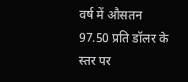वर्ष में औसतन 97.50 प्रति डॉलर के स्तर पर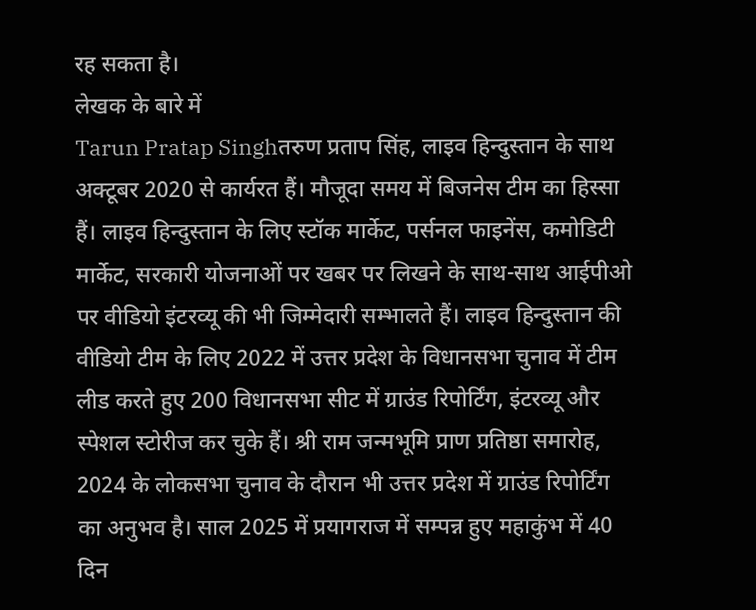रह सकता है।
लेखक के बारे में
Tarun Pratap Singhतरुण प्रताप सिंह, लाइव हिन्दुस्तान के साथ अक्टूबर 2020 से कार्यरत हैं। मौजूदा समय में बिजनेस टीम का हिस्सा हैं। लाइव हिन्दुस्तान के लिए स्टॉक मार्केट, पर्सनल फाइनेंस, कमोडिटी मार्केट, सरकारी योजनाओं पर खबर पर लिखने के साथ-साथ आईपीओ पर वीडियो इंटरव्यू की भी जिम्मेदारी सम्भालते हैं। लाइव हिन्दुस्तान की वीडियो टीम के लिए 2022 में उत्तर प्रदेश के विधानसभा चुनाव में टीम लीड करते हुए 200 विधानसभा सीट में ग्राउंड रिपोर्टिंग, इंटरव्यू और स्पेशल स्टोरीज कर चुके हैं। श्री राम जन्मभूमि प्राण प्रतिष्ठा समारोह, 2024 के लोकसभा चुनाव के दौरान भी उत्तर प्रदेश में ग्राउंड रिपोर्टिंग का अनुभव है। साल 2025 में प्रयागराज में सम्पन्न हुए महाकुंभ में 40 दिन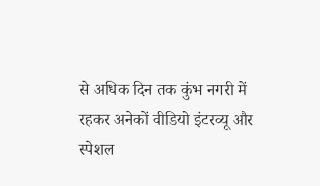से अधिक दिन तक कुंभ नगरी में रहकर अनेकों वीडियो इंटरव्यू और स्पेशल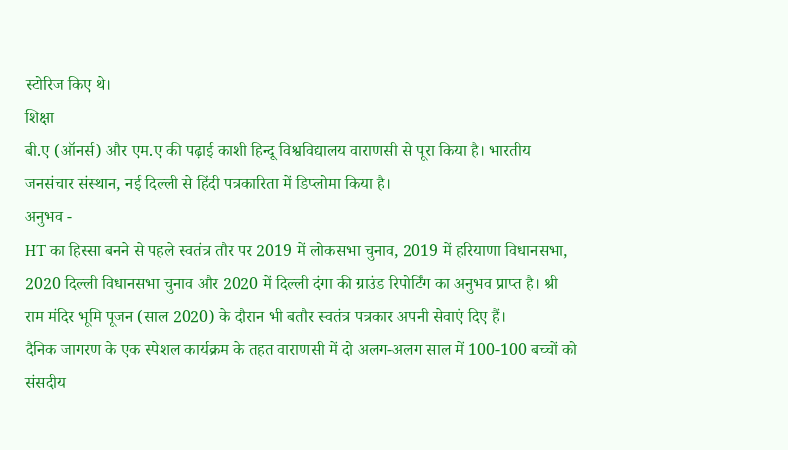स्टोरिज किए थे।
शिक्षा
बी.ए (ऑनर्स) और एम.ए की पढ़ाई काशी हिन्दू विश्वविद्यालय वाराणसी से पूरा किया है। भारतीय जनसंचार संस्थान, नई दिल्ली से हिंदी पत्रकारिता में डिप्लोमा किया है।
अनुभव -
HT का हिस्सा बनने से पहले स्वतंत्र तौर पर 2019 में लोकसभा चुनाव, 2019 में हरियाणा विधानसभा, 2020 दिल्ली विधानसभा चुनाव और 2020 में दिल्ली दंगा की ग्राउंड रिपोर्टिंग का अनुभव प्राप्त है। श्री राम मंदिर भूमि पूजन (साल 2020) के दौरान भी बतौर स्वतंत्र पत्रकार अपनी सेवाएं दिए हैं।
दैनिक जागरण के एक स्पेशल कार्यक्रम के तहत वाराणसी में दो अलग-अलग साल में 100-100 बच्चों को संसदीय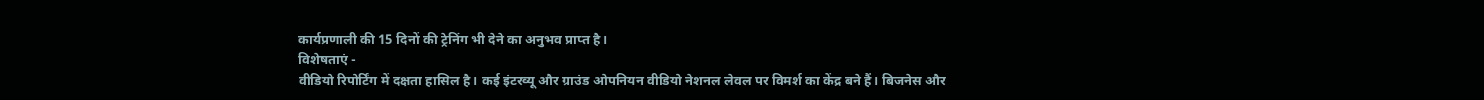कार्यप्रणाली की 15 दिनों की ट्रेनिंग भी देने का अनुभव प्राप्त है।
विशेषताएं -
वीडियो रिपोर्टिंग में दक्षता हासिल है। कई इंटरव्यू और ग्राउंड ओपनियन वीडियो नेशनल लेवल पर विमर्श का केंद्र बने हैं। बिजनेस और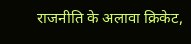राजनीति के अलावा क्रिकेट,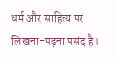धर्म और साहित्य पर लिखना-पढ़ना पसंद है।